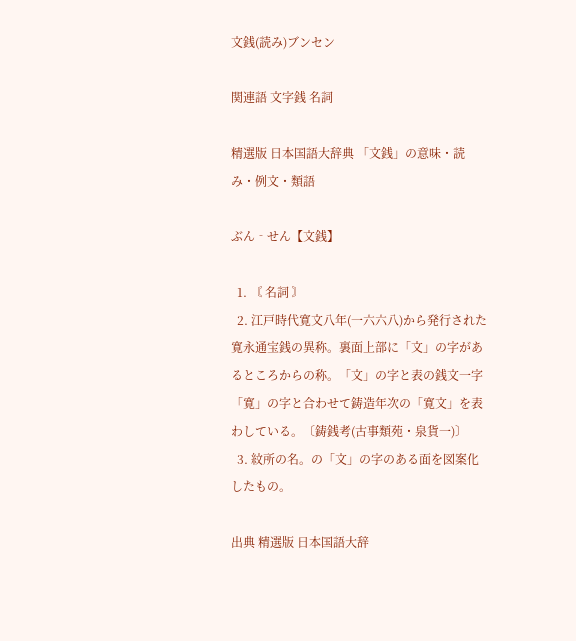文銭(読み)ブンセン

関連語 文字銭 名詞

精選版 日本国語大辞典 「文銭」の意味・読み・例文・類語

ぶん‐せん【文銭】

  1. 〘 名詞 〙
  2. 江戸時代寛文八年(一六六八)から発行された寛永通宝銭の異称。裏面上部に「文」の字があるところからの称。「文」の字と表の銭文一字「寛」の字と合わせて鋳造年次の「寛文」を表わしている。〔鋳銭考(古事類苑・泉貨一)〕
  3. 紋所の名。の「文」の字のある面を図案化したもの。

出典 精選版 日本国語大辞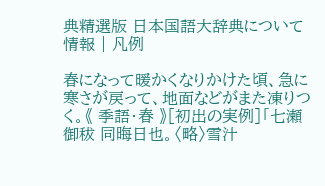典精選版 日本国語大辞典について 情報 | 凡例

春になって暖かくなりかけた頃、急に寒さが戻って、地面などがまた凍りつく。《 季語・春 》[初出の実例]「七瀬御秡 同晦日也。〈略〉雪汁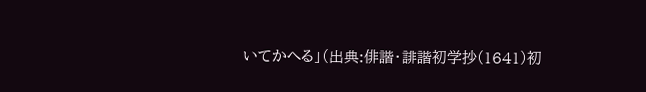いてかへる」(出典:俳諧・誹諧初学抄(1641)初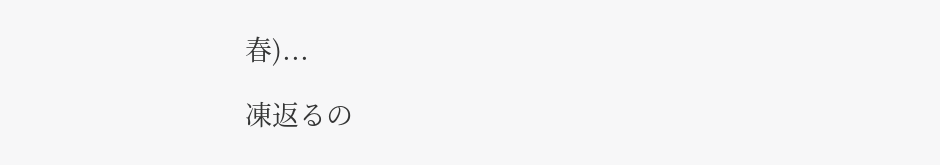春)...

凍返るの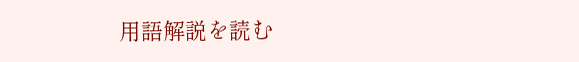用語解説を読む